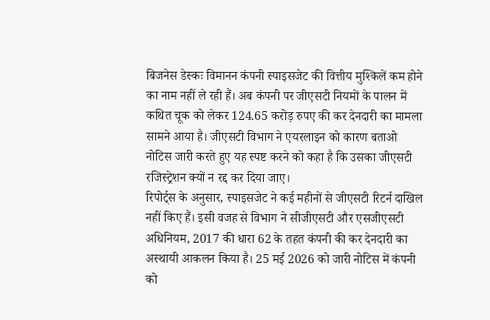बिजनेस डेस्कः विमानन कंपनी स्पाइसजेट की वित्तीय मुश्किलें कम होने का नाम नहीं ले रही हैं। अब कंपनी पर जीएसटी नियमों के पालन में कथित चूक को लेकर 124.65 करोड़ रुपए की कर देनदारी का मामला सामने आया है। जीएसटी विभाग ने एयरलाइन को कारण बताओ नोटिस जारी करते हुए यह स्पष्ट करने को कहा है कि उसका जीएसटी रजिस्ट्रेशन क्यों न रद्द कर दिया जाए।
रिपोर्ट्स के अनुसार, स्पाइसजेट ने कई महीनों से जीएसटी रिटर्न दाखिल नहीं किए हैं। इसी वजह से विभाग ने सीजीएसटी और एसजीएसटी अधिनियम, 2017 की धारा 62 के तहत कंपनी की कर देनदारी का अस्थायी आकलन किया है। 25 मई 2026 को जारी नोटिस में कंपनी को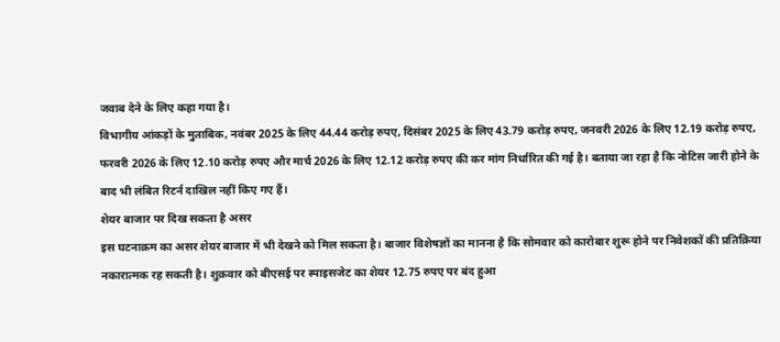जवाब देने के लिए कहा गया है।
विभागीय आंकड़ों के मुताबिक, नवंबर 2025 के लिए 44.44 करोड़ रुपए, दिसंबर 2025 के लिए 43.79 करोड़ रुपए, जनवरी 2026 के लिए 12.19 करोड़ रुपए, फरवरी 2026 के लिए 12.10 करोड़ रुपए और मार्च 2026 के लिए 12.12 करोड़ रुपए की कर मांग निर्धारित की गई है। बताया जा रहा है कि नोटिस जारी होने के बाद भी लंबित रिटर्न दाखिल नहीं किए गए हैं।
शेयर बाजार पर दिख सकता है असर
इस घटनाक्रम का असर शेयर बाजार में भी देखने को मिल सकता है। बाजार विशेषज्ञों का मानना है कि सोमवार को कारोबार शुरू होने पर निवेशकों की प्रतिक्रिया नकारात्मक रह सकती है। शुक्रवार को बीएसई पर स्पाइसजेट का शेयर 12.75 रुपए पर बंद हुआ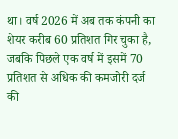था। वर्ष 2026 में अब तक कंपनी का शेयर करीब 60 प्रतिशत गिर चुका है, जबकि पिछले एक वर्ष में इसमें 70 प्रतिशत से अधिक की कमजोरी दर्ज की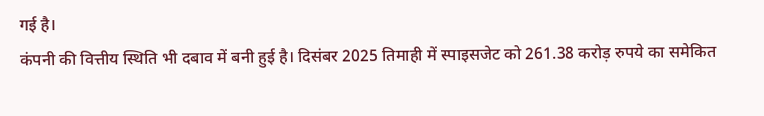गई है।
कंपनी की वित्तीय स्थिति भी दबाव में बनी हुई है। दिसंबर 2025 तिमाही में स्पाइसजेट को 261.38 करोड़ रुपये का समेकित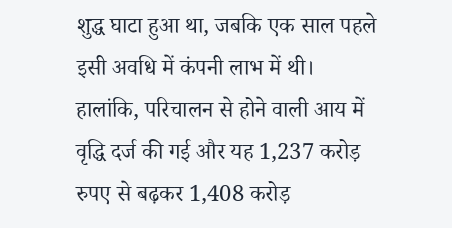शुद्ध घाटा हुआ था, जबकि एक साल पहले इसी अवधि में कंपनी लाभ में थी। हालांकि, परिचालन से होने वाली आय में वृद्धि दर्ज की गई और यह 1,237 करोड़ रुपए से बढ़कर 1,408 करोड़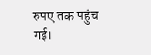रुपए तक पहुंच गई।